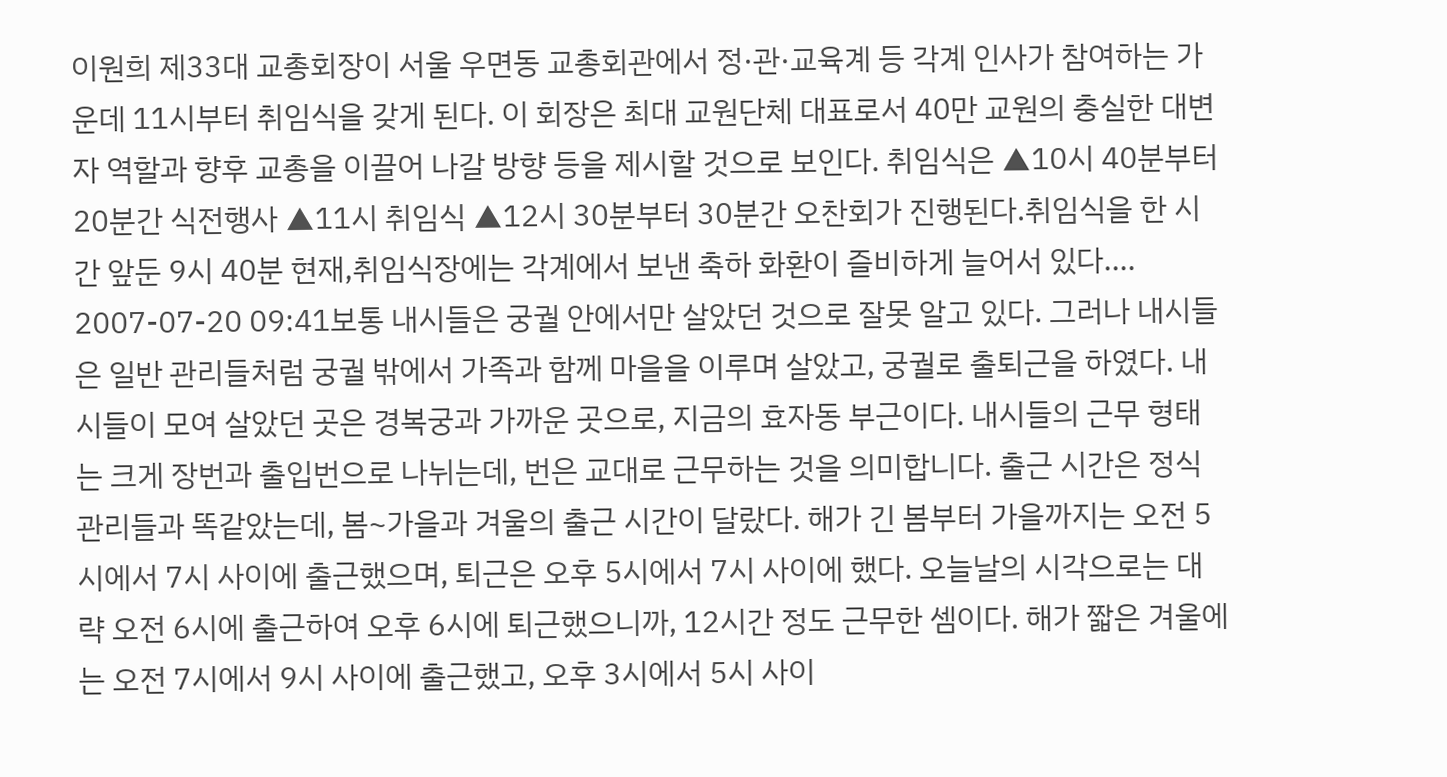이원희 제33대 교총회장이 서울 우면동 교총회관에서 정·관·교육계 등 각계 인사가 참여하는 가운데 11시부터 취임식을 갖게 된다. 이 회장은 최대 교원단체 대표로서 40만 교원의 충실한 대변자 역할과 향후 교총을 이끌어 나갈 방향 등을 제시할 것으로 보인다. 취임식은 ▲10시 40분부터 20분간 식전행사 ▲11시 취임식 ▲12시 30분부터 30분간 오찬회가 진행된다.취임식을 한 시간 앞둔 9시 40분 현재,취임식장에는 각계에서 보낸 축하 화환이 즐비하게 늘어서 있다.…
2007-07-20 09:41보통 내시들은 궁궐 안에서만 살았던 것으로 잘못 알고 있다. 그러나 내시들은 일반 관리들처럼 궁궐 밖에서 가족과 함께 마을을 이루며 살았고, 궁궐로 출퇴근을 하였다. 내시들이 모여 살았던 곳은 경복궁과 가까운 곳으로, 지금의 효자동 부근이다. 내시들의 근무 형태는 크게 장번과 출입번으로 나뉘는데, 번은 교대로 근무하는 것을 의미합니다. 출근 시간은 정식 관리들과 똑같았는데, 봄~가을과 겨울의 출근 시간이 달랐다. 해가 긴 봄부터 가을까지는 오전 5시에서 7시 사이에 출근했으며, 퇴근은 오후 5시에서 7시 사이에 했다. 오늘날의 시각으로는 대략 오전 6시에 출근하여 오후 6시에 퇴근했으니까, 12시간 정도 근무한 셈이다. 해가 짧은 겨울에는 오전 7시에서 9시 사이에 출근했고, 오후 3시에서 5시 사이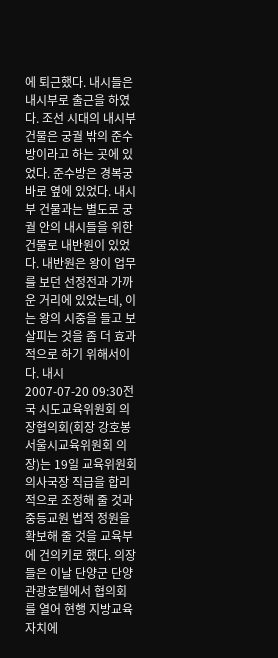에 퇴근했다. 내시들은 내시부로 출근을 하였다. 조선 시대의 내시부 건물은 궁궐 밖의 준수방이라고 하는 곳에 있었다. 준수방은 경복궁 바로 옆에 있었다. 내시부 건물과는 별도로 궁궐 안의 내시들을 위한 건물로 내반원이 있었다. 내반원은 왕이 업무를 보던 선정전과 가까운 거리에 있었는데, 이는 왕의 시중을 들고 보살피는 것을 좀 더 효과적으로 하기 위해서이다. 내시
2007-07-20 09:30전국 시도교육위원회 의장협의회(회장 강호봉 서울시교육위원회 의장)는 19일 교육위원회 의사국장 직급을 합리적으로 조정해 줄 것과 중등교원 법적 정원을 확보해 줄 것을 교육부에 건의키로 했다. 의장들은 이날 단양군 단양관광호텔에서 협의회를 열어 현행 지방교육자치에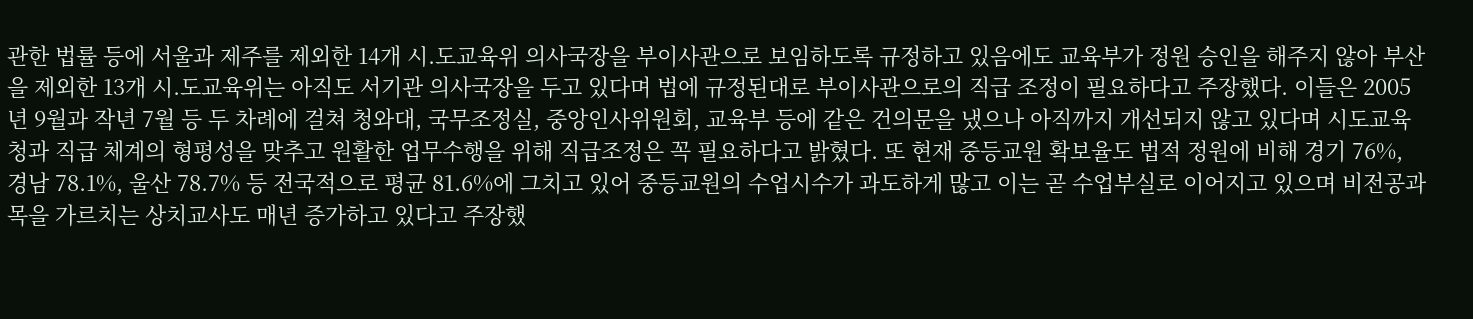관한 법률 등에 서울과 제주를 제외한 14개 시.도교육위 의사국장을 부이사관으로 보임하도록 규정하고 있음에도 교육부가 정원 승인을 해주지 않아 부산을 제외한 13개 시.도교육위는 아직도 서기관 의사국장을 두고 있다며 법에 규정된대로 부이사관으로의 직급 조정이 필요하다고 주장했다. 이들은 2005년 9월과 작년 7월 등 두 차례에 걸쳐 청와대, 국무조정실, 중앙인사위원회, 교육부 등에 같은 건의문을 냈으나 아직까지 개선되지 않고 있다며 시도교육청과 직급 체계의 형평성을 맞추고 원활한 업무수행을 위해 직급조정은 꼭 필요하다고 밝혔다. 또 현재 중등교원 확보율도 법적 정원에 비해 경기 76%, 경남 78.1%, 울산 78.7% 등 전국적으로 평균 81.6%에 그치고 있어 중등교원의 수업시수가 과도하게 많고 이는 곧 수업부실로 이어지고 있으며 비전공과목을 가르치는 상치교사도 매년 증가하고 있다고 주장했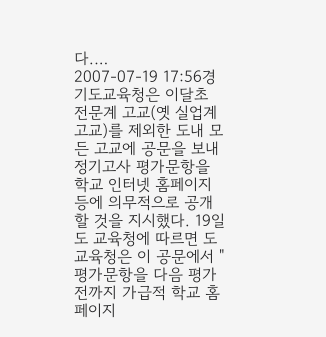다.…
2007-07-19 17:56경기도교육청은 이달초 전문계 고교(옛 실업계 고교)를 제외한 도내 모든 고교에 공문을 보내 정기고사 평가문항을 학교 인터넷 홈페이지 등에 의무적으로 공개할 것을 지시했다. 19일 도 교육청에 따르면 도 교육청은 이 공문에서 "평가문항을 다음 평가 전까지 가급적 학교 홈페이지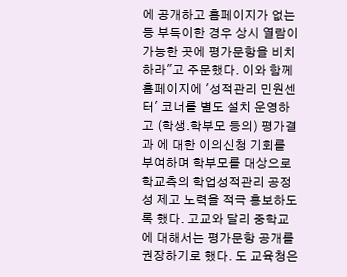에 공개하고 홈페이지가 없는 등 부득이한 경우 상시 열람이 가능한 곳에 평가문항을 비치하라"고 주문했다. 이와 함께 홈페이지에 '성적관리 민원센터' 코너를 별도 설치 운영하고 (학생.학부모 등의) 평가결과 에 대한 이의신청 기회를 부여하며 학부모를 대상으로 학교측의 학업성적관리 공정성 제고 노력을 적극 홍보하도록 했다. 고교와 달리 중학교에 대해서는 평가문항 공개를 권장하기로 했다. 도 교육청은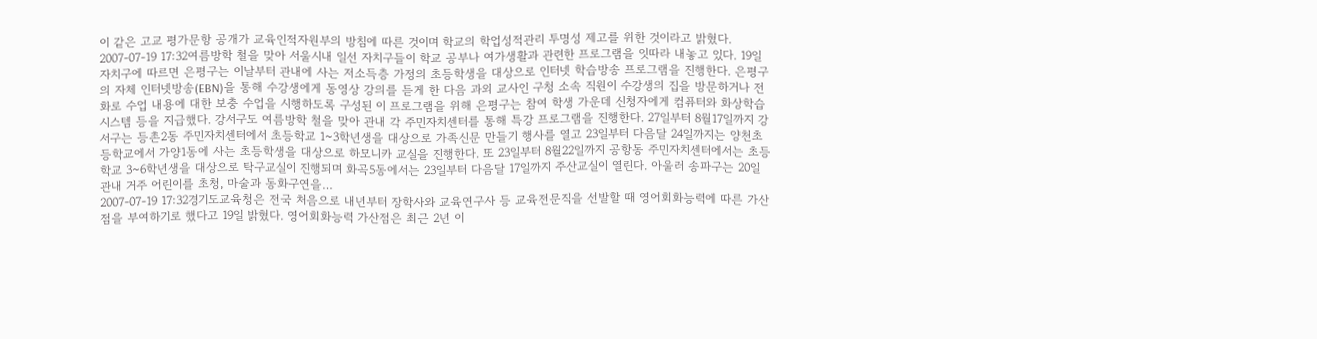이 같은 고교 평가문항 공개가 교육인적자원부의 방침에 따른 것이며 학교의 학업성적관리 투명성 제고를 위한 것이라고 밝혔다.
2007-07-19 17:32여름방학 철을 맞아 서울시내 일선 자치구들이 학교 공부나 여가생활과 관련한 프로그램을 잇따라 내놓고 있다. 19일 자치구에 따르면 은평구는 이날부터 관내에 사는 저소득층 가정의 초등학생을 대상으로 인터넷 학습방송 프로그램을 진행한다. 은평구의 자체 인터넷방송(EBN)을 통해 수강생에게 동영상 강의를 듣게 한 다음 과외 교사인 구청 소속 직원이 수강생의 집을 방문하거나 전화로 수업 내용에 대한 보충 수업을 시행하도록 구성된 이 프로그램을 위해 은평구는 참여 학생 가운데 신청자에게 컴퓨터와 화상학습 시스템 등을 지급했다. 강서구도 여름방학 철을 맞아 관내 각 주민자치센터를 통해 특강 프로그램을 진행한다. 27일부터 8월17일까지 강서구는 등촌2동 주민자치센터에서 초등학교 1~3학년생을 대상으로 가족신문 만들기 행사를 열고 23일부터 다음달 24일까지는 양천초등학교에서 가양1동에 사는 초등학생을 대상으로 하모니카 교실을 진행한다. 또 23일부터 8월22일까지 공항동 주민자치센터에서는 초등학교 3~6학년생을 대상으로 탁구교실이 진행되며 화곡5동에서는 23일부터 다음달 17일까지 주산교실이 열린다. 아울러 송파구는 20일 관내 거주 어린이를 초청, 마술과 동화구연을…
2007-07-19 17:32경기도교육청은 전국 처음으로 내년부터 장학사와 교육연구사 등 교육전문직을 선발할 때 영어회화능력에 따른 가산점을 부여하기로 했다고 19일 밝혔다. 영어회화능력 가산점은 최근 2년 이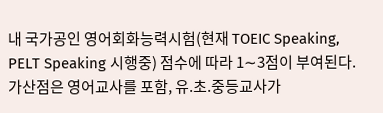내 국가공인 영어회화능력시험(현재 TOEIC Speaking, PELT Speaking 시행중) 점수에 따라 1∼3점이 부여된다. 가산점은 영어교사를 포함, 유.초.중등교사가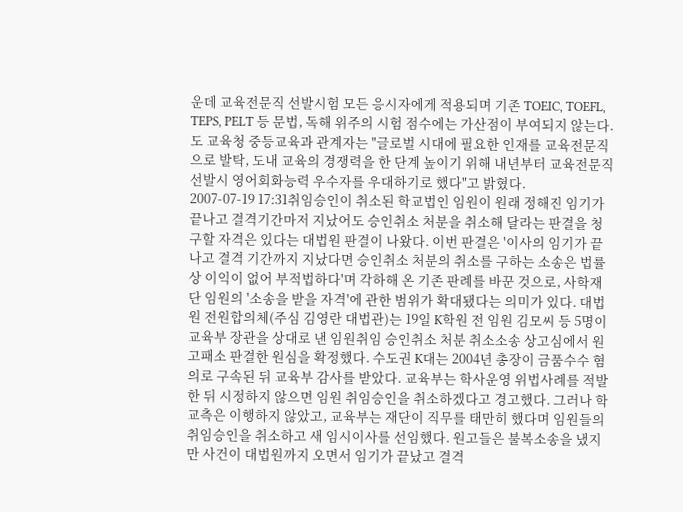운데 교육전문직 선발시험 모든 응시자에게 적용되며 기존 TOEIC, TOEFL, TEPS, PELT 등 문법, 독해 위주의 시험 점수에는 가산점이 부여되지 않는다. 도 교육청 중등교육과 관계자는 "글로벌 시대에 필요한 인재를 교육전문직으로 발탁, 도내 교육의 경쟁력을 한 단계 높이기 위해 내년부터 교육전문직 선발시 영어회화능력 우수자를 우대하기로 했다"고 밝혔다.
2007-07-19 17:31취임승인이 취소된 학교법인 임원이 원래 정해진 임기가 끝나고 결격기간마저 지났어도 승인취소 처분을 취소해 달라는 판결을 청구할 자격은 있다는 대법원 판결이 나왔다. 이번 판결은 '이사의 임기가 끝나고 결격 기간까지 지났다면 승인취소 처분의 취소를 구하는 소송은 법률상 이익이 없어 부적법하다'며 각하해 온 기존 판례를 바꾼 것으로, 사학재단 임원의 '소송을 받을 자격'에 관한 범위가 확대됐다는 의미가 있다. 대법원 전원합의체(주심 김영란 대법관)는 19일 K학원 전 임원 김모씨 등 5명이 교육부 장관을 상대로 낸 임원취임 승인취소 처분 취소소송 상고심에서 원고패소 판결한 원심을 확정했다. 수도권 K대는 2004년 총장이 금품수수 혐의로 구속된 뒤 교육부 감사를 받았다. 교육부는 학사운영 위법사례를 적발한 뒤 시정하지 않으면 임원 취임승인을 취소하겠다고 경고했다. 그러나 학교측은 이행하지 않았고, 교육부는 재단이 직무를 태만히 했다며 임원들의 취임승인을 취소하고 새 임시이사를 선임했다. 원고들은 불복소송을 냈지만 사건이 대법원까지 오면서 임기가 끝났고 결격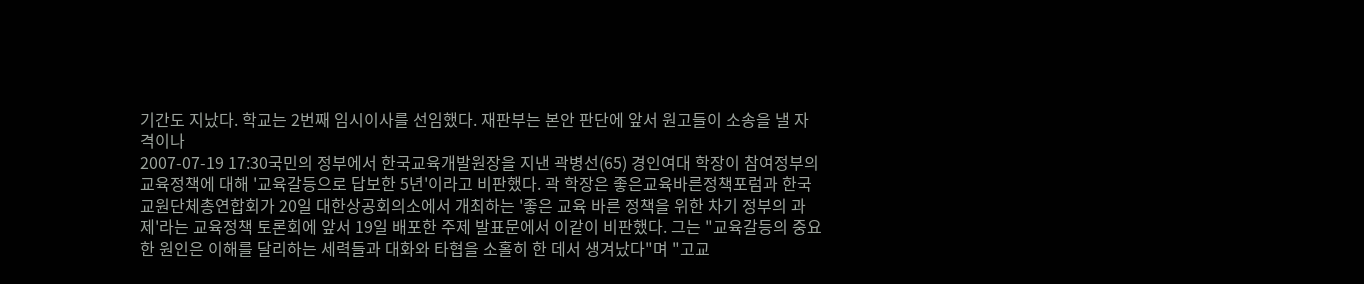기간도 지났다. 학교는 2번째 임시이사를 선임했다. 재판부는 본안 판단에 앞서 원고들이 소송을 낼 자격이나
2007-07-19 17:30국민의 정부에서 한국교육개발원장을 지낸 곽병선(65) 경인여대 학장이 참여정부의 교육정책에 대해 '교육갈등으로 답보한 5년'이라고 비판했다. 곽 학장은 좋은교육바른정책포럼과 한국교원단체총연합회가 20일 대한상공회의소에서 개최하는 '좋은 교육 바른 정책을 위한 차기 정부의 과제'라는 교육정책 토론회에 앞서 19일 배포한 주제 발표문에서 이같이 비판했다. 그는 "교육갈등의 중요한 원인은 이해를 달리하는 세력들과 대화와 타협을 소홀히 한 데서 생겨났다"며 "고교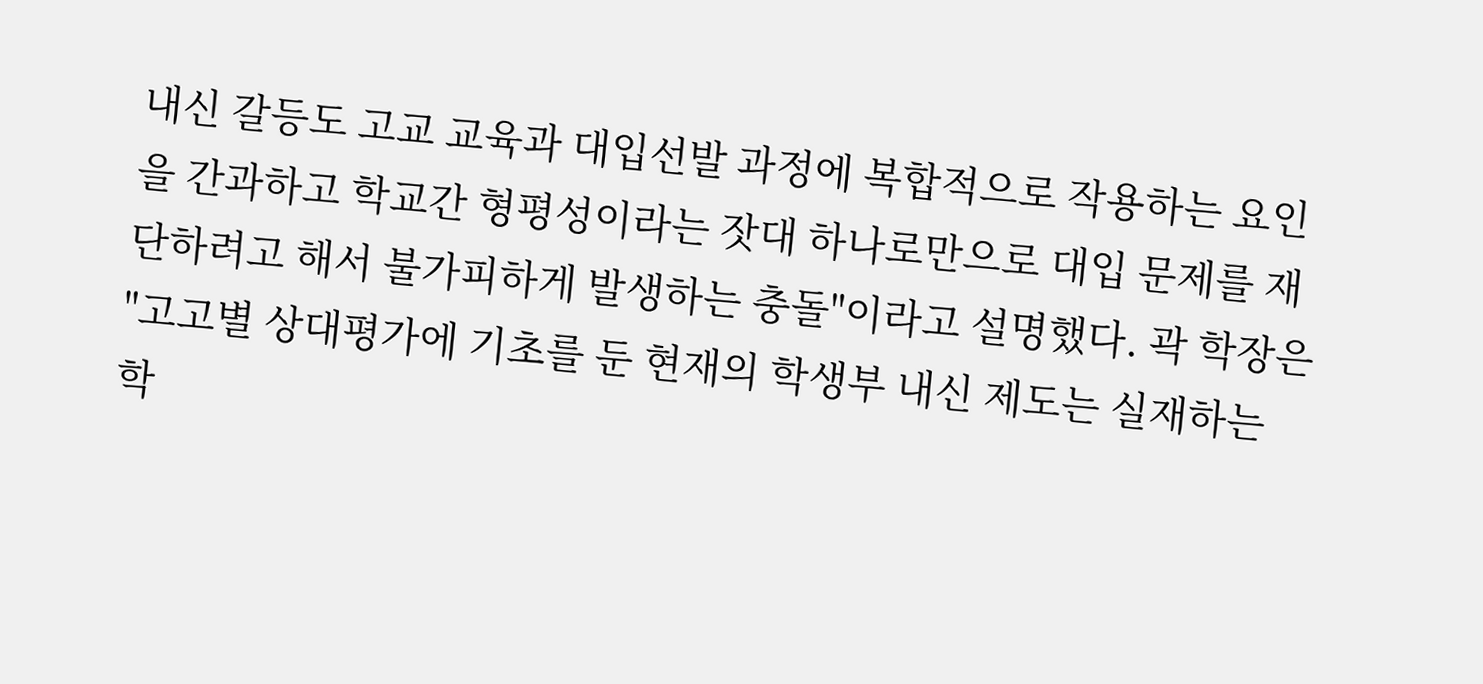내신 갈등도 고교 교육과 대입선발 과정에 복합적으로 작용하는 요인을 간과하고 학교간 형평성이라는 잣대 하나로만으로 대입 문제를 재단하려고 해서 불가피하게 발생하는 충돌"이라고 설명했다. 곽 학장은 "고고별 상대평가에 기초를 둔 현재의 학생부 내신 제도는 실재하는 학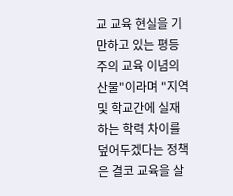교 교육 현실을 기만하고 있는 평등주의 교육 이념의 산물"이라며 "지역 및 학교간에 실재하는 학력 차이를 덮어두겠다는 정책은 결코 교육을 살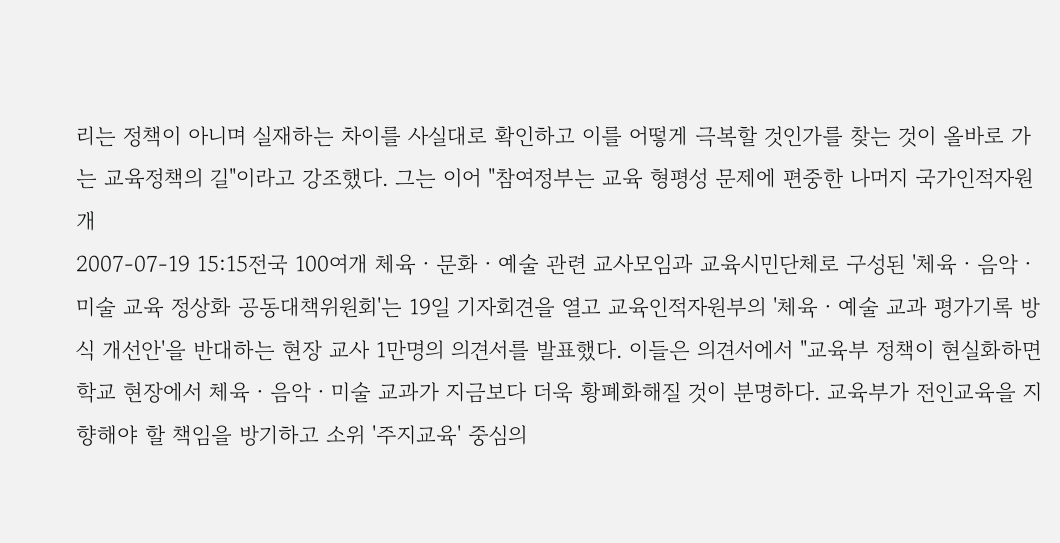리는 정책이 아니며 실재하는 차이를 사실대로 확인하고 이를 어떻게 극복할 것인가를 찾는 것이 올바로 가는 교육정책의 길"이라고 강조했다. 그는 이어 "참여정부는 교육 형평성 문제에 편중한 나머지 국가인적자원개
2007-07-19 15:15전국 100여개 체육ㆍ문화ㆍ예술 관련 교사모임과 교육시민단체로 구성된 '체육ㆍ음악ㆍ미술 교육 정상화 공동대책위원회'는 19일 기자회견을 열고 교육인적자원부의 '체육ㆍ예술 교과 평가기록 방식 개선안'을 반대하는 현장 교사 1만명의 의견서를 발표했다. 이들은 의견서에서 "교육부 정책이 현실화하면 학교 현장에서 체육ㆍ음악ㆍ미술 교과가 지금보다 더욱 황폐화해질 것이 분명하다. 교육부가 전인교육을 지향해야 할 책임을 방기하고 소위 '주지교육' 중심의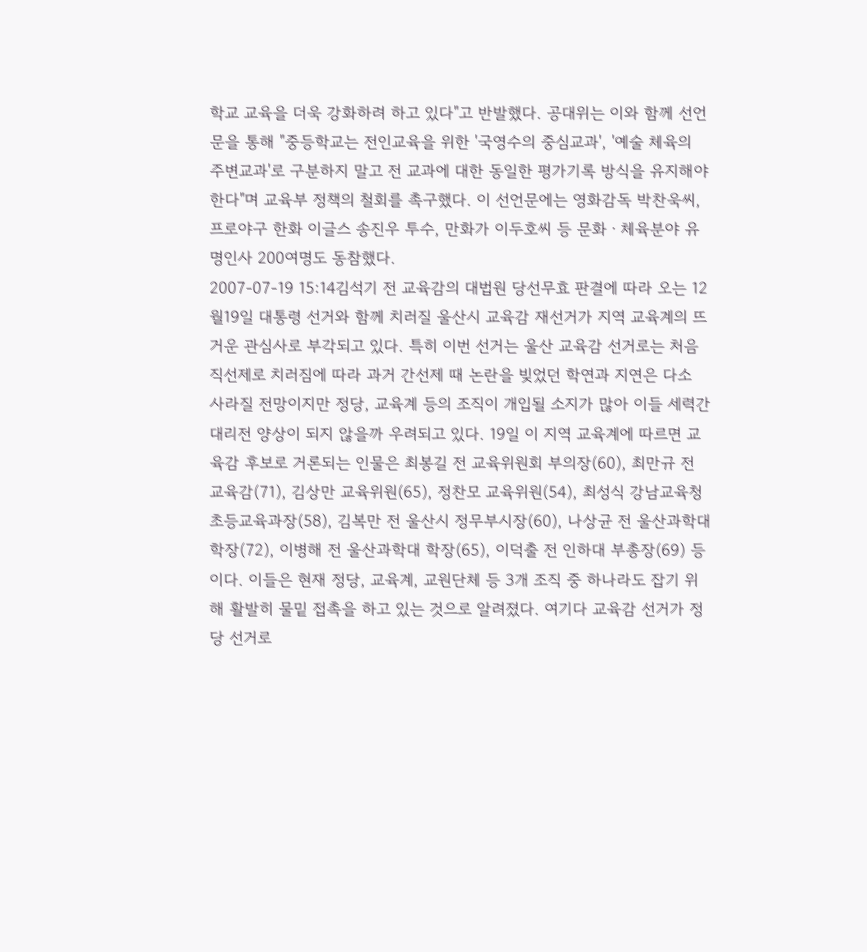학교 교육을 더욱 강화하려 하고 있다"고 반발했다. 공대위는 이와 함께 선언문을 통해 "중등학교는 전인교육을 위한 '국영수의 중심교과', '예술 체육의 주변교과'로 구분하지 말고 전 교과에 대한 동일한 평가기록 방식을 유지해야 한다"며 교육부 정책의 철회를 촉구했다. 이 선언문에는 영화감독 박찬욱씨, 프로야구 한화 이글스 송진우 투수, 만화가 이두호씨 등 문화ㆍ체육분야 유명인사 200여명도 동참했다.
2007-07-19 15:14김석기 전 교육감의 대법원 당선무효 판결에 따라 오는 12월19일 대통령 선거와 함께 치러질 울산시 교육감 재선거가 지역 교육계의 뜨거운 관심사로 부각되고 있다. 특히 이번 선거는 울산 교육감 선거로는 처음 직선제로 치러짐에 따라 과거 간선제 때 논란을 빚었던 학연과 지연은 다소 사라질 전망이지만 정당, 교육계 등의 조직이 개입될 소지가 많아 이들 세력간 대리전 양상이 되지 않을까 우려되고 있다. 19일 이 지역 교육계에 따르면 교육감 후보로 거론되는 인물은 최봉길 전 교육위원회 부의장(60), 최만규 전 교육감(71), 김상만 교육위원(65), 정찬모 교육위원(54), 최성식 강남교육청 초등교육과장(58), 김복만 전 울산시 정무부시장(60), 나상균 전 울산과학대 학장(72), 이병해 전 울산과학대 학장(65), 이덕출 전 인하대 부총장(69) 등이다. 이들은 현재 정당, 교육계, 교원단체 등 3개 조직 중 하나라도 잡기 위해 활발히 물밑 접촉을 하고 있는 것으로 알려졌다. 여기다 교육감 선거가 정당 선거로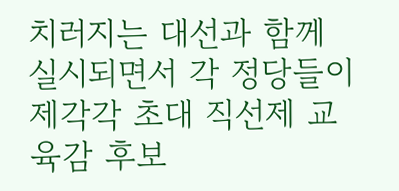치러지는 대선과 함께 실시되면서 각 정당들이 제각각 초대 직선제 교육감 후보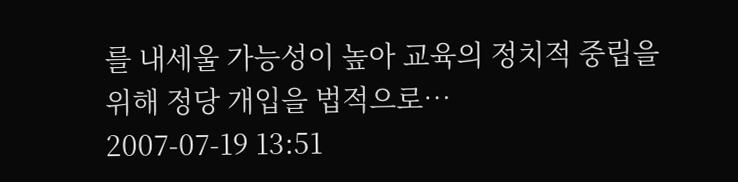를 내세울 가능성이 높아 교육의 정치적 중립을 위해 정당 개입을 법적으로…
2007-07-19 13:51